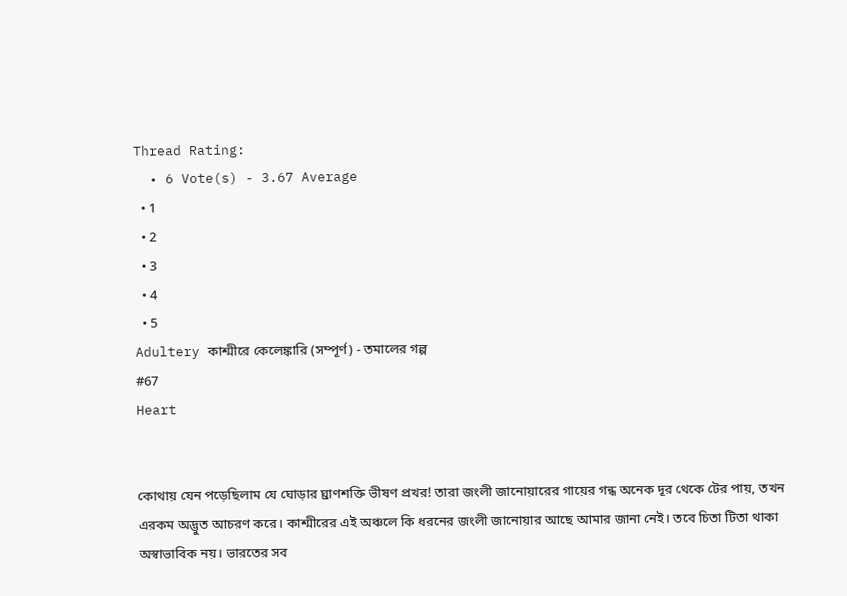Thread Rating:
  • 6 Vote(s) - 3.67 Average
  • 1
  • 2
  • 3
  • 4
  • 5
Adultery কাশ্মীরে কেলেঙ্কারি (সম্পূর্ণ) - তমালের গল্প
#67
Heart


কোথায় যেন পড়েছিলাম যে ঘোড়ার ঘ্রাণশক্তি ভীষণ প্রখর! তারা জংলী জানোয়ারের গায়ের গন্ধ অনেক দূর থেকে টের পায়, তখন এরকম অদ্ভুত আচরণ করে। কাশ্মীরের এই অঞ্চলে কি ধরনের জংলী জানোয়ার আছে আমার জানা নেই। তবে চিতা টিতা থাকা অস্বাভাবিক নয়। ভারতের সব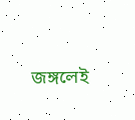জঙ্গলেই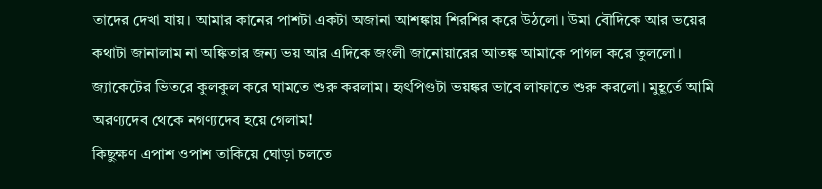তাদের দেখা যায়। আমার কানের পাশটা একটা অজানা আশঙ্কায় শিরশির করে উঠলো। উমা বৌদিকে আর ভয়ের কথাটা জানালাম না অঙ্কিতার জন্য ভয় আর এদিকে জংলী জানোয়ারের আতঙ্ক আমাকে পাগল করে তুললো। জ্যাকেটের ভিতরে কুলকুল করে ঘামতে শুরু করলাম। হৃৎপিণ্ডটা ভয়ঙ্কর ভাবে লাফাতে শুরু করলো। মুহূর্তে আমি অরণ্যদেব থেকে নগণ্যদেব হয়ে গেলাম!
কিছুক্ষণ এপাশ ওপাশ তাকিয়ে ঘোড়া চলতে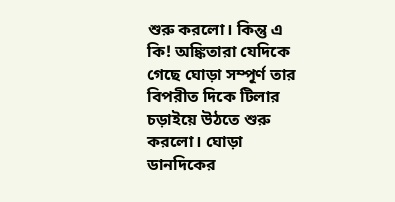শুরু করলো। কিন্তু এ কি! অঙ্কিতারা যেদিকে গেছে ঘোড়া সম্পূর্ণ তার বিপরীত দিকে টিলার চড়াইয়ে উঠতে শুরু করলো। ঘোড়া ডানদিকের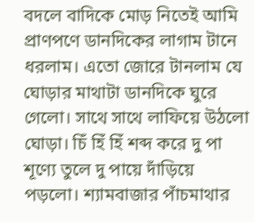বদলে বাদিকে মোড় নিতেই আমি প্রাণপণে ডানদিকের লাগাম টানে ধরলাম। এতো জোরে টানলাম যে ঘোড়ার মাথাটা ডানদিকে ঘুরে গেলো। সাথে সাথে লাফিয়ে উঠলো ঘোড়া। চিঁ হিঁ হিঁ শব্দ করে দু পা শূণ্যে তুলে দু পায়ে দাঁড়িয়ে পড়লো। শ্যামবাজার পাঁচমাথার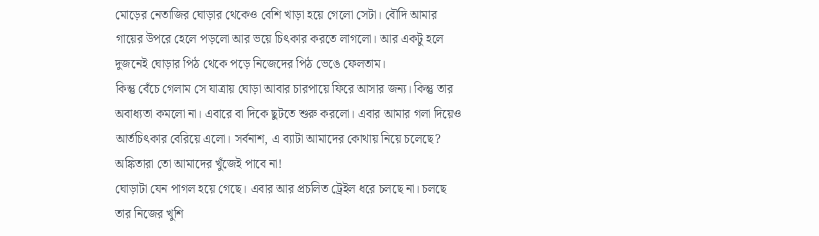মোড়ের নেতাজির ঘোড়ার থেকেও বেশি খাড়া হয়ে গেলো সেটা। বৌদি আমার গায়ের উপরে হেলে পড়লো আর ভয়ে চিৎকার করতে লাগলো। আর একটু হলে দুজনেই ঘোড়ার পিঠ থেকে পড়ে নিজেদের পিঠ ভেঙে ফেলতাম।
কিন্তু বেঁচে গেলাম সে যাত্রায় ঘোড়া আবার চারপায়ে ফিরে আসার জন্য। কিন্তু তার অবাধ্যতা কমলো না। এবারে বা দিকে ছুটতে শুরু করলো। এবার আমার গলা দিয়েও আর্তচিৎকার বেরিয়ে এলো। সর্বনাশ, এ ব্যাটা আমাদের কোথায় নিয়ে চলেছে? অঙ্কিতারা তো আমাদের খুঁজেই পাবে না!
ঘোড়াটা যেন পাগল হয়ে গেছে। এবার আর প্রচলিত ট্রেইল ধরে চলছে না। চলছে তার নিজের খুশি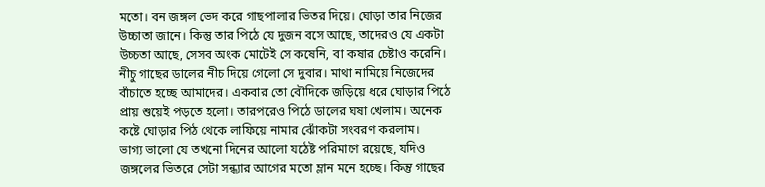মতো। বন জঙ্গল ভেদ করে গাছপালার ভিতর দিয়ে। ঘোড়া তার নিজের উচ্চাতা জানে। কিন্তু তার পিঠে যে দুজন বসে আছে, তাদেরও যে একটা উচ্চতা আছে, সেসব অংক মোটেই সে কষেনি, বা কষার চেষ্টাও করেনি। নীচু গাছের ডালের নীচ দিয়ে গেলো সে দুবার। মাথা নামিয়ে নিজেদের বাঁচাতে হচ্ছে আমাদের। একবার তো বৌদিকে জড়িয়ে ধরে ঘোড়ার পিঠে প্রায় শুয়েই পড়তে হলো। তারপরেও পিঠে ডালের ঘষা খেলাম। অনেক কষ্টে ঘোড়ার পিঠ থেকে লাফিয়ে নামার ঝোঁকটা সংবরণ করলাম।
ভাগ্য ভালো যে তখনো দিনের আলো যঠেষ্ট পরিমাণে রয়েছে, যদিও জঙ্গলের ভিতরে সেটা সন্ধ্যার আগের মতো ম্লান মনে হচ্ছে। কিন্তু গাছের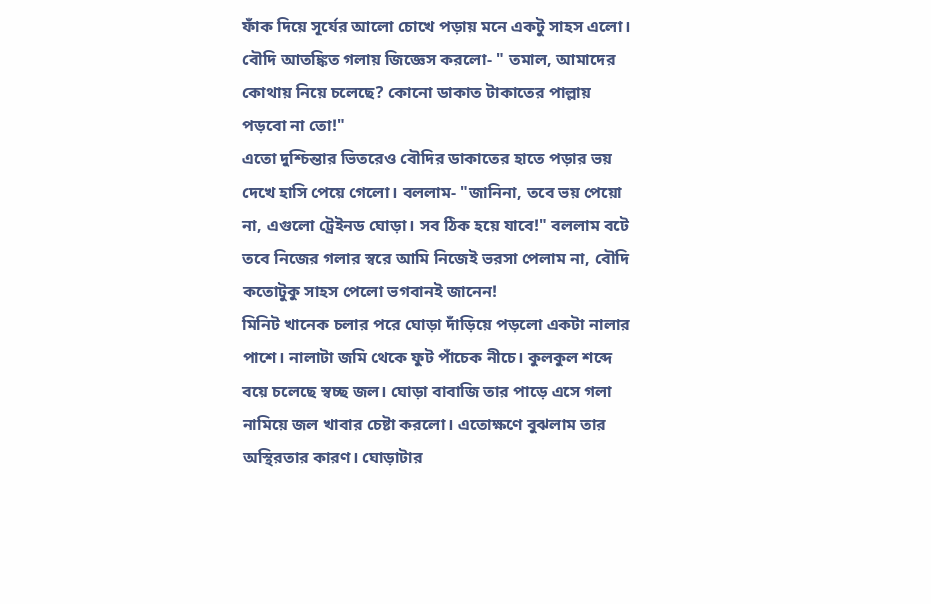ফাঁক দিয়ে সূর্যের আলো চোখে পড়ায় মনে একটু সাহস এলো। বৌদি আতঙ্কিত গলায় জিজ্ঞেস করলো- " তমাল, আমাদের কোথায় নিয়ে চলেছে? কোনো ডাকাত টাকাতের পাল্লায় পড়বো না তো!"
এতো দুশ্চিন্তার ভিতরেও বৌদির ডাকাতের হাতে পড়ার ভয় দেখে হাসি পেয়ে গেলো। বললাম- "জানিনা, তবে ভয় পেয়ো না, এগুলো ট্রেইনড ঘোড়া। সব ঠিক হয়ে যাবে!" বললাম বটে তবে নিজের গলার স্বরে আমি নিজেই ভরসা পেলাম না, বৌদি কতোটুকু সাহস পেলো ভগবানই জানেন!
মিনিট খানেক চলার পরে ঘোড়া দাঁড়িয়ে পড়লো একটা নালার পাশে। নালাটা জমি থেকে ফুট পাঁচেক নীচে। কুলকুল শব্দে বয়ে চলেছে স্বচ্ছ জল। ঘোড়া বাবাজি তার পাড়ে এসে গলা নামিয়ে জল খাবার চেষ্টা করলো। এতোক্ষণে বুঝলাম তার অস্থিরতার কারণ। ঘোড়াটার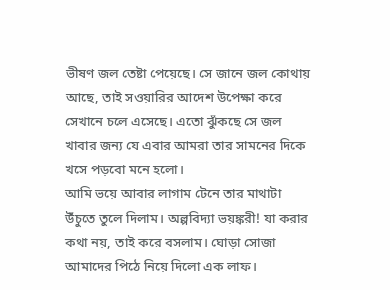ভীষণ জল তেষ্টা পেয়েছে। সে জানে জল কোথায় আছে, তাই সওয়ারির আদেশ উপেক্ষা করে সেখানে চলে এসেছে। এতো ঝুঁকছে সে জল খাবার জন্য যে এবার আমরা তার সামনের দিকে খসে পড়বো মনে হলো।
আমি ভয়ে আবার লাগাম টেনে তার মাথাটা উঁচুতে তুলে দিলাম। অল্পবিদ্যা ভয়ঙ্করী! যা করার কথা নয়, তাই করে বসলাম। ঘোড়া সোজা আমাদের পিঠে নিয়ে দিলো এক লাফ।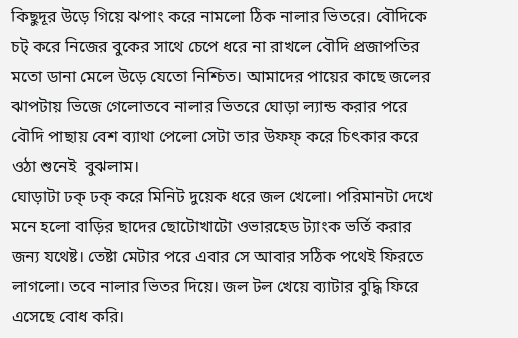কিছুদূর উড়ে গিয়ে ঝপাং করে নামলো ঠিক নালার ভিতরে। বৌদিকে চট্‌ করে নিজের বুকের সাথে চেপে ধরে না রাখলে বৌদি প্রজাপতির মতো ডানা মেলে উড়ে যেতো নিশ্চিত। আমাদের পায়ের কাছে জলের ঝাপটায় ভিজে গেলোতবে নালার ভিতরে ঘোড়া ল্যান্ড করার পরে বৌদি পাছায় বেশ ব্যাথা পেলো সেটা তার উফফ্‌ করে চিৎকার করে ওঠা শুনেই  বুঝলাম।
ঘোড়াটা ঢক্‌ ঢক্‌ করে মিনিট দুয়েক ধরে জল খেলো। পরিমানটা দেখে মনে হলো বাড়ির ছাদের ছোটোখাটো ওভারহেড ট্যাংক ভর্তি করার জন্য যথেষ্ট। তেষ্টা মেটার পরে এবার সে আবার সঠিক পথেই ফিরতে লাগলো। তবে নালার ভিতর দিয়ে। জল টল খেয়ে ব্যাটার বুদ্ধি ফিরে এসেছে বোধ করি।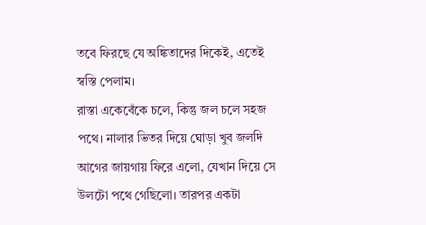তবে ফিরছে যে অঙ্কিতাদের দিকেই, এতেই স্বস্তি পেলাম।
রাস্তা একেবেঁকে চলে, কিন্তু জল চলে সহজ পথে। নালার ভিতর দিয়ে ঘোড়া খুব জলদি আগের জায়গায় ফিরে এলো, যেখান দিয়ে সে উলটো পথে গেছিলো। তারপর একটা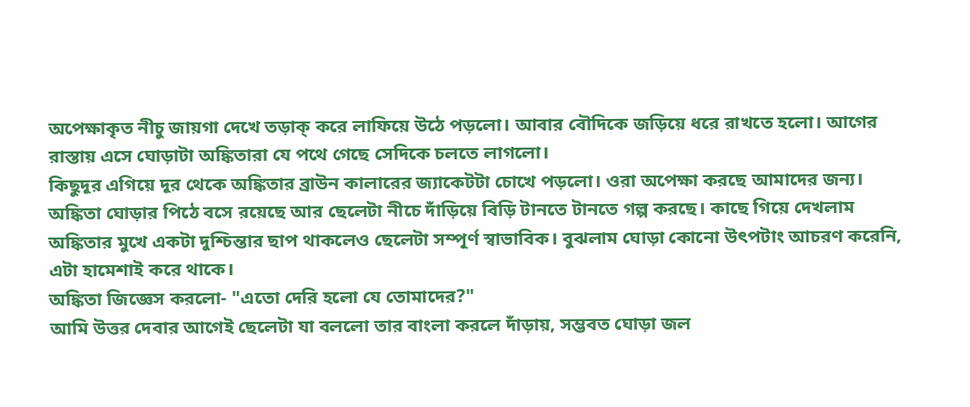অপেক্ষাকৃত নীচু জায়গা দেখে তড়াক্‌ করে লাফিয়ে উঠে পড়লো। আবার বৌদিকে জড়িয়ে ধরে রাখতে হলো। আগের রাস্তায় এসে ঘোড়াটা অঙ্কিতারা যে পথে গেছে সেদিকে চলতে লাগলো।
কিছুদূর এগিয়ে দূর থেকে অঙ্কিতার ব্রাউন কালারের জ্যাকেটটা চোখে পড়লো। ওরা অপেক্ষা করছে আমাদের জন্য। অঙ্কিতা ঘোড়ার পিঠে বসে রয়েছে আর ছেলেটা নীচে দাঁড়িয়ে বিড়ি টানতে টানতে গল্প করছে। কাছে গিয়ে দেখলাম অঙ্কিতার মুখে একটা দুশ্চিন্তার ছাপ থাকলেও ছেলেটা সম্পূর্ণ স্বাভাবিক। বুঝলাম ঘোড়া কোনো উৎপটাং আচরণ করেনি, এটা হামেশাই করে থাকে।
অঙ্কিতা জিজ্ঞেস করলো- "এতো দেরি হলো যে তোমাদের?"
আমি উত্তর দেবার আগেই ছেলেটা যা বললো তার বাংলা করলে দাঁড়ায়, সম্ভবত ঘোড়া জল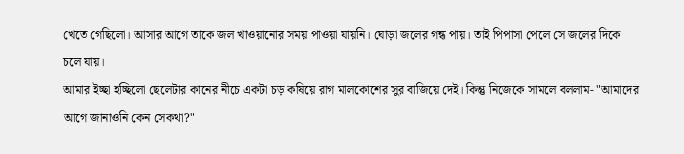খেতে গেছিলো। আসার আগে তাকে জল খাওয়ানোর সময় পাওয়া যায়নি। ঘোড়া জলের গন্ধ পায়। তাই পিপাসা পেলে সে জলের দিকে চলে যায়।
আমার ইচ্ছা হচ্ছিলো ছেলেটার কানের নীচে একটা চড় কষিয়ে রাগ মালকোশের সুর বাজিয়ে দেই। কিন্তু নিজেকে সামলে বললাম- "আমাদের আগে জানাওনি কেন সেকথা?"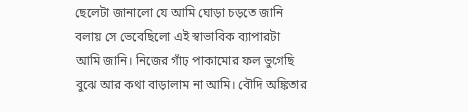ছেলেটা জানালো যে আমি ঘোড়া চড়তে জানি বলায় সে ভেবেছিলো এই স্বাভাবিক ব্যাপারটা আমি জানি। নিজের গাঁঢ় পাকামোর ফল ভুগেছি বুঝে আর কথা বাড়ালাম না আমি। বৌদি অঙ্কিতার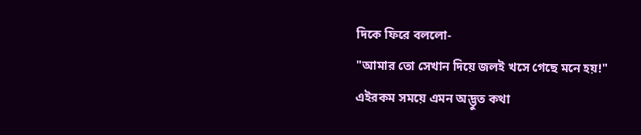দিকে ফিরে বললো-
"আমার তো সেখান দিয়ে জলই খসে গেছে মনে হয়!"
এইরকম সময়ে এমন অদ্ভুত কথা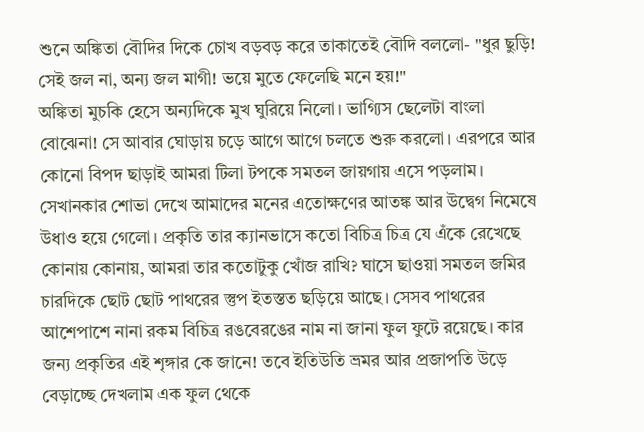শুনে অঙ্কিতা বৌদির দিকে চোখ বড়বড় করে তাকাতেই বৌদি বললো- "ধুর ছুড়ি! সেই জল না, অন্য জল মাগী! ভয়ে মুতে ফেলেছি মনে হয়!"
অঙ্কিতা মুচকি হেসে অন্যদিকে মুখ ঘুরিয়ে নিলো। ভাগ্যিস ছেলেটা বাংলা বোঝেনা! সে আবার ঘোড়ায় চড়ে আগে আগে চলতে শুরু করলো। এরপরে আর কোনো বিপদ ছাড়াই আমরা টিলা টপকে সমতল জায়গায় এসে পড়লাম।
সেখানকার শোভা দেখে আমাদের মনের এতোক্ষণের আতঙ্ক আর উদ্বেগ নিমেষে উধাও হয়ে গেলো। প্রকৃতি তার ক্যানভাসে কতো বিচিত্র চিত্র যে এঁকে রেখেছে কোনায় কোনায়, আমরা তার কতোটুকু খোঁজ রাখি? ঘাসে ছাওয়া সমতল জমির চারদিকে ছোট ছোট পাথরের স্তুপ ইতস্তত ছড়িয়ে আছে। সেসব পাথরের আশেপাশে নানা রকম বিচিত্র রঙবেরঙের নাম না জানা ফুল ফুটে রয়েছে। কার জন্য প্রকৃতির এই শৃঙ্গার কে জানে! তবে ইতিউতি ভ্রমর আর প্রজাপতি উড়ে বেড়াচ্ছে দেখলাম এক ফুল থেকে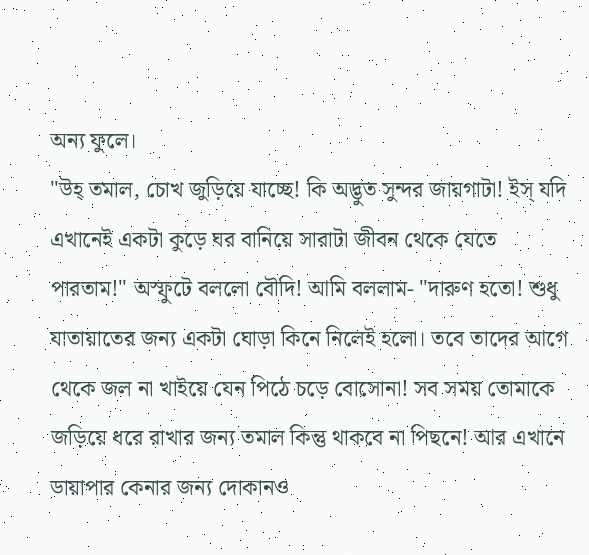অন্য ফুলে।
"উহ্‌ তমাল, চোখ জুড়িয়ে যাচ্ছে! কি অদ্ভুত সুন্দর জায়গাটা! ইস্‌ যদি এখানেই একটা কুড়ে ঘর বানিয়ে সারাটা জীবন থেকে যেতে পারতাম!" অস্ফুটে বললো বৌদি! আমি বললাম- "দারুণ হতো! শুধু যাতায়াতের জন্য একটা ঘোড়া কিনে নিলেই হলো। তবে তাদের আগে থেকে জল না খাইয়ে যেন পিঠে চড়ে বোসোনা! সব সময় তোমাকে জড়িয়ে ধরে রাখার জন্য তমাল কিন্তু থাকবে না পিছনে! আর এখানে ডায়াপার কেনার জন্য দোকানও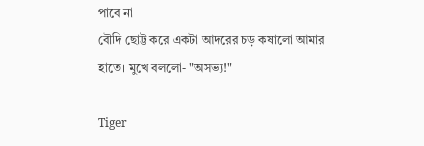পাবে না
বৌদি ছোট্ট করে একটা আদরের চড় কষালো আমার হাতে। মুখে বললো- "অসভ্য!"

Tiger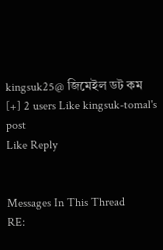kingsuk25@ জিমেইল ডট কম
[+] 2 users Like kingsuk-tomal's post
Like Reply


Messages In This Thread
RE: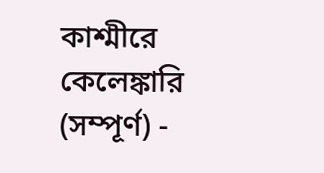কাশ্মীরে কেলেঙ্কারি (সম্পূর্ণ) -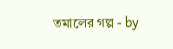তমালের গল্প - by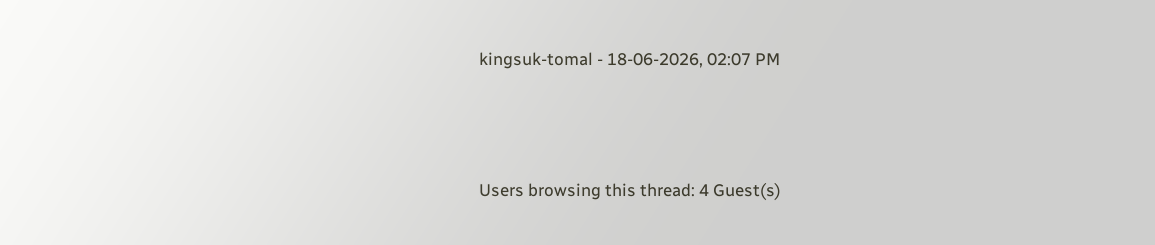kingsuk-tomal - 18-06-2026, 02:07 PM



Users browsing this thread: 4 Guest(s)